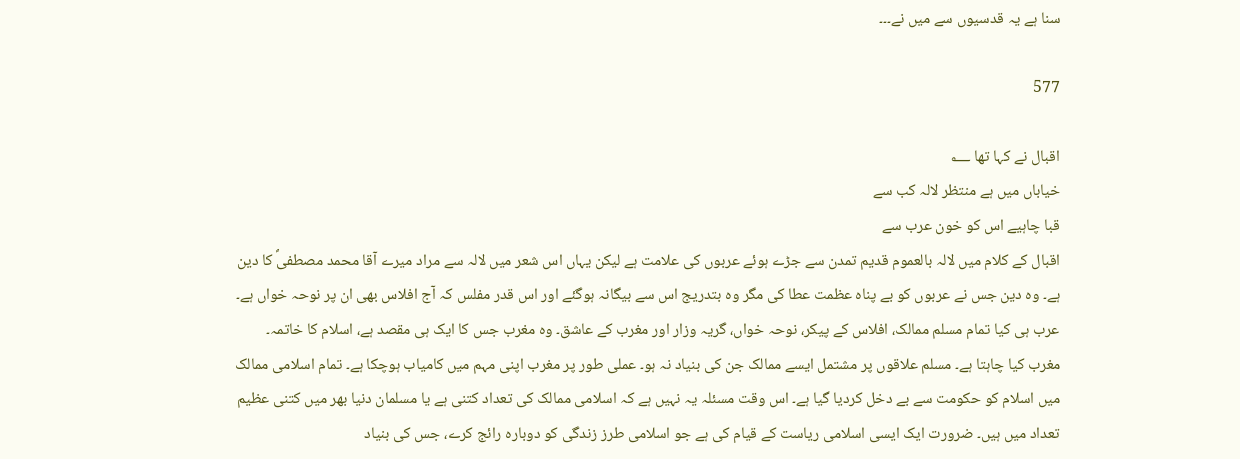سنا ہے یہ قدسیوں سے میں نے۔۔۔

577

اقبال نے کہا تھا ؂
خیاباں میں ہے منتظر لالہ کب سے
قبا چاہیے اس کو خون عرب سے
اقبال کے کلام میں لالہ بالعموم قدیم تمدن سے جڑے ہوئے عربوں کی علامت ہے لیکن یہاں اس شعر میں لالہ سے مراد میرے آقا محمد مصطفیؐ کا دین ہے۔ وہ دین جس نے عربوں کو بے پناہ عظمت عطا کی مگر وہ بتدریج اس سے بیگانہ ہوگئے اور اس قدر مفلس کہ آج افلاس بھی ان پر نوحہ خواں ہے۔ عرب ہی کیا تمام مسلم ممالک، افلاس کے پیکر، نوحہ خواں، گریہ وزار اور مغرب کے عاشق۔ وہ مغرب جس کا ایک ہی مقصد ہے، اسلام کا خاتمہ۔ مغرب کیا چاہتا ہے۔ مسلم علاقوں پر مشتمل ایسے ممالک جن کی بنیاد نہ ہو۔ عملی طور پر مغرب اپنی مہم میں کامیاب ہوچکا ہے۔ تمام اسلامی ممالک میں اسلام کو حکومت سے بے دخل کردیا گیا ہے۔ اس وقت مسئلہ یہ نہیں ہے کہ اسلامی ممالک کی تعداد کتنی ہے یا مسلمان دنیا بھر میں کتنی عظیم تعداد میں ہیں۔ ضرورت ایک ایسی اسلامی ریاست کے قیام کی ہے جو اسلامی طرز زندگی کو دوبارہ رائج کرے، جس کی بنیاد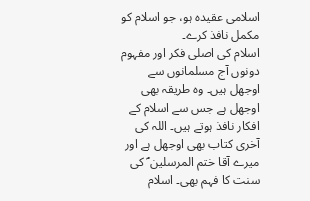اسلامی عقیدہ ہو، جو اسلام کو مکمل نافذ کرے۔
اسلام کی اصلی فکر اور مفہوم دونوں آج مسلمانوں سے اوجھل ہیں۔ وہ طریقہ بھی اوجھل ہے جس سے اسلام کے افکار نافذ ہوتے ہیں۔ اللہ کی آخری کتاب بھی اوجھل ہے اور میرے آقا ختم المرسلین ؐ کی سنت کا فہم بھی۔ اسلام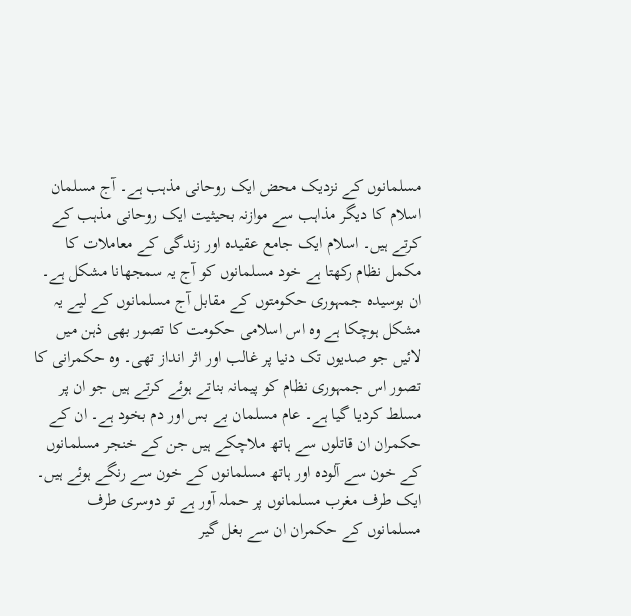مسلمانوں کے نزدیک محض ایک روحانی مذہب ہے۔ آج مسلمان اسلام کا دیگر مذاہب سے موازنہ بحیثیت ایک روحانی مذہب کے کرتے ہیں۔ اسلام ایک جامع عقیدہ اور زندگی کے معاملات کا مکمل نظام رکھتا ہے خود مسلمانوں کو آج یہ سمجھانا مشکل ہے۔ ان بوسیدہ جمہوری حکومتوں کے مقابل آج مسلمانوں کے لیے یہ مشکل ہوچکا ہے وہ اس اسلامی حکومت کا تصور بھی ذہن میں لائیں جو صدیوں تک دنیا پر غالب اور اثر انداز تھی۔ وہ حکمرانی کا تصور اس جمہوری نظام کو پیمانہ بناتے ہوئے کرتے ہیں جو ان پر مسلط کردیا گیا ہے۔ عام مسلمان بے بس اور دم بخود ہے۔ ان کے حکمران ان قاتلوں سے ہاتھ ملاچکے ہیں جن کے خنجر مسلمانوں کے خون سے آلودہ اور ہاتھ مسلمانوں کے خون سے رنگے ہوئے ہیں۔ ایک طرف مغرب مسلمانوں پر حملہ آور ہے تو دوسری طرف مسلمانوں کے حکمران ان سے بغل گیر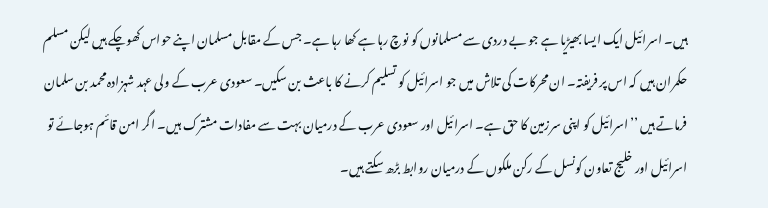ہیں۔ اسرائیل ایک ایسا بھیڑیا ہے جو بے دردی سے مسلمانوں کو نوچ رہا ہے کھا رہا ہے۔ جس کے مقابل مسلمان اپنے حواس کھوچکے ہیں لیکن مسلم حکمران ہیں کہ اس پر فریفتہ۔ ان محرکات کی تلاش میں جو اسرائیل کو تسلیم کرنے کا باعث بن سکیں۔ سعودی عرب کے ولی عہد شہزادہ محمد بن سلمان فرماتے ہیں ’’اسرائیل کو اپنی سرزمین کا حق ہے۔ اسرائیل اور سعودی عرب کے درمیان بہت سے مفادات مشترک ہیں۔ اگر امن قائم ہوجائے تو اسرائیل اور خلیج تعاون کونسل کے رکن ملکوں کے درمیان روابط بڑھ سکتے ہیں۔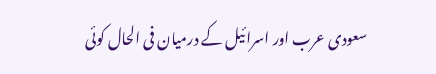سعودی عرب اور اسرائیل کے درمیان فی الحال کوئی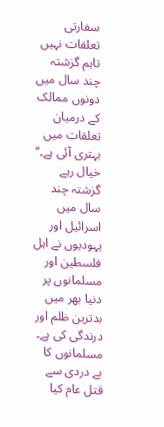سفارتی تعلقات نہیں تاہم گزشتہ چند سال میں دونوں ممالک کے درمیان تعلقات میں بہتری آئی ہے۔‘‘ خیال رہے گزشتہ چند سال میں اسرائیل اور یہودیوں نے اہل فلسطین اور مسلمانوں پر دنیا بھر میں بدترین ظلم اور درندگی کی ہے۔ مسلمانوں کا بے دردی سے قتل عام کیا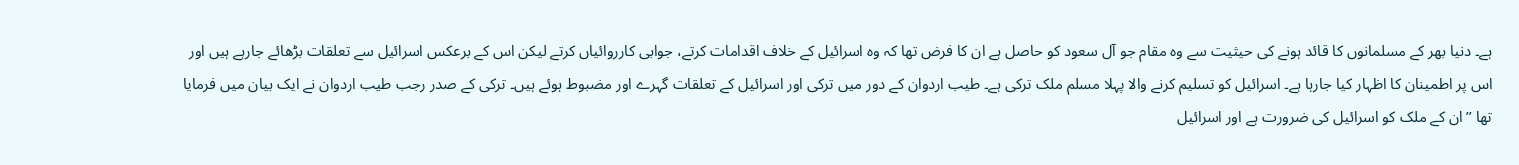ہے۔ دنیا بھر کے مسلمانوں کا قائد ہونے کی حیثیت سے وہ مقام جو آل سعود کو حاصل ہے ان کا فرض تھا کہ وہ اسرائیل کے خلاف اقدامات کرتے، جوابی کارروائیاں کرتے لیکن اس کے برعکس اسرائیل سے تعلقات بڑھائے جارہے ہیں اور اس پر اطمینان کا اظہار کیا جارہا ہے۔ اسرائیل کو تسلیم کرنے والا پہلا مسلم ملک ترکی ہے۔ طیب اردوان کے دور میں ترکی اور اسرائیل کے تعلقات گہرے اور مضبوط ہوئے ہیں۔ ترکی کے صدر رجب طیب اردوان نے ایک بیان میں فرمایا تھا ’’ان کے ملک کو اسرائیل کی ضرورت ہے اور اسرائیل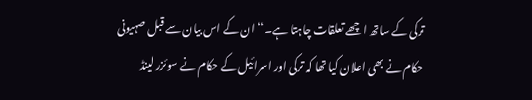ترکی کے ساتھ اچھے تعلقات چاہتا ہے۔‘‘ ان کے اس بیان سے قبل صہیونی حکام نے بھی اعلان کیا تھا کہ ترکی اور اسرائیل کے حکام نے سوئزر لینڈ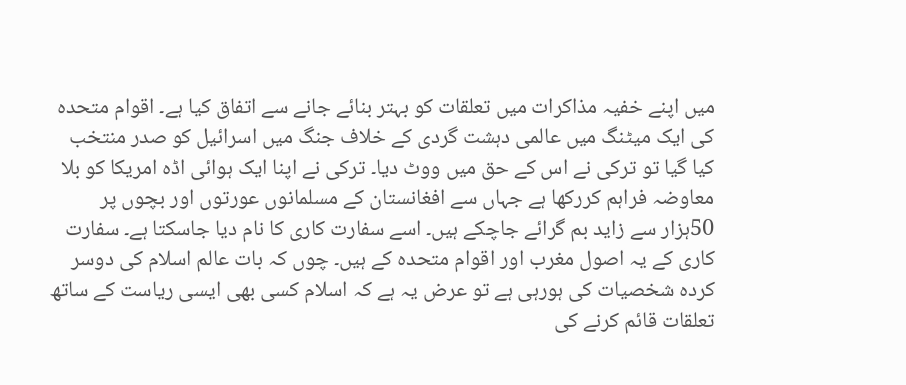میں اپنے خفیہ مذاکرات میں تعلقات کو بہتر بنائے جانے سے اتفاق کیا ہے۔ اقوام متحدہ کی ایک میٹنگ میں عالمی دہشت گردی کے خلاف جنگ میں اسرائیل کو صدر منتخب کیا گیا تو ترکی نے اس کے حق میں ووٹ دیا۔ ترکی نے اپنا ایک ہوائی اڈہ امریکا کو بلا معاوضہ فراہم کررکھا ہے جہاں سے افغانستان کے مسلمانوں عورتوں اور بچوں پر 50ہزار سے زاید بم گرائے جاچکے ہیں۔ اسے سفارت کاری کا نام دیا جاسکتا ہے۔ سفارت کاری کے یہ اصول مغرب اور اقوام متحدہ کے ہیں۔ چوں کہ بات عالم اسلام کی دوسر کردہ شخصیات کی ہورہی ہے تو عرض یہ ہے کہ اسلام کسی بھی ایسی ریاست کے ساتھ تعلقات قائم کرنے کی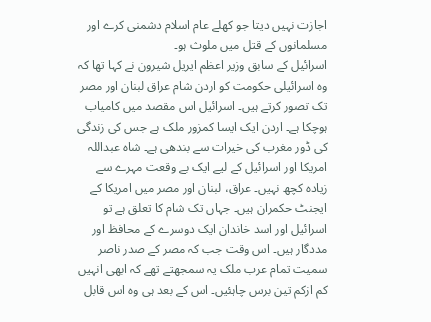اجازت نہیں دیتا جو کھلے عام اسلام دشمنی کرے اور مسلمانوں کے قتل میں ملوث ہو۔
اسرائیل کے سابق وزیر اعظم ایریل شیرون نے کہا تھا کہ وہ اسرائیلی حکومت کو اردن شام عراق لبنان اور مصر تک تصور کرتے ہیں۔ اسرائیل اس مقصد میں کامیاب ہوچکا ہے۔ اردن ایک ایسا کمزور ملک ہے جس کی زندگی کی ڈور مغرب کی خیرات سے بندھی ہے۔ شاہ عبداللہ امریکا اور اسرائیل کے لیے ایک بے وقعت مہرے سے زیادہ کچھ نہیں۔ عراق، لبنان اور مصر میں امریکا کے ایجنٹ حکمران ہیں۔ جہاں تک شام کا تعلق ہے تو اسرائیل اور اسد خاندان ایک دوسرے کے محافظ اور مددگار ہیں۔ اس وقت جب کہ مصر کے صدر ناصر سمیت تمام عرب ملک یہ سمجھتے تھے کہ ابھی انہیں کم ازکم تین برس چاہئیں۔ اس کے بعد ہی وہ اس قابل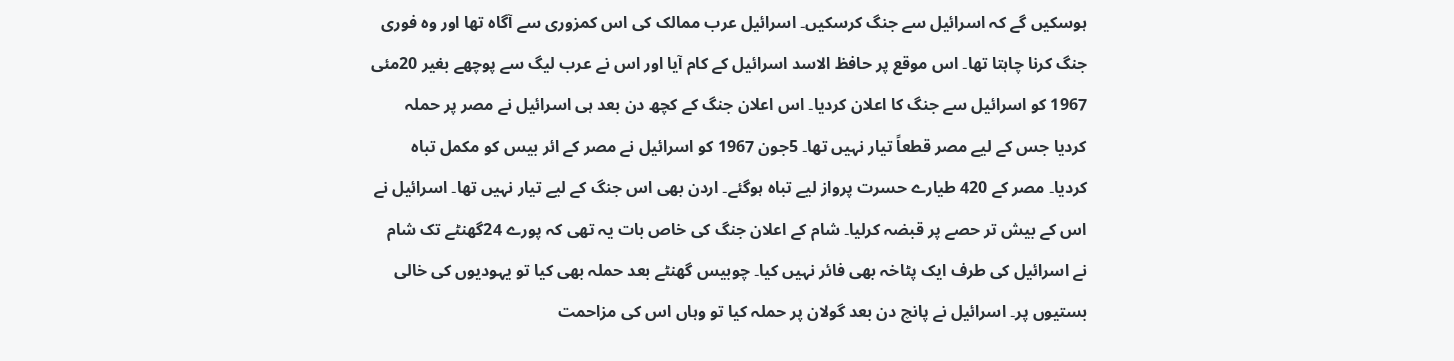ہوسکیں گے کہ اسرائیل سے جنگ کرسکیں۔ اسرائیل عرب ممالک کی اس کمزوری سے آگاہ تھا اور وہ فوری جنگ کرنا چاہتا تھا۔ اس موقع پر حافظ الاسد اسرائیل کے کام آیا اور اس نے عرب لیگ سے پوچھے بغیر 20مئی 1967 کو اسرائیل سے جنگ کا اعلان کردیا۔ اس اعلان جنگ کے کچھ دن بعد ہی اسرائیل نے مصر پر حملہ کردیا جس کے لیے مصر قطعاً تیار نہیں تھا۔ 5جون 1967 کو اسرائیل نے مصر کے ائر بیس کو مکمل تباہ کردیا۔ مصر کے 420 طیارے حسرت پرواز لیے تباہ ہوگئے۔ اردن بھی اس جنگ کے لیے تیار نہیں تھا۔ اسرائیل نے اس کے بیش تر حصے پر قبضہ کرلیا۔ شام کے اعلان جنگ کی خاص بات یہ تھی کہ پورے 24گھنٹے تک شام نے اسرائیل کی طرف ایک پٹاخہ بھی فائر نہیں کیا۔ چوبیس گھنٹے بعد حملہ بھی کیا تو یہودیوں کی خالی بستیوں پر۔ اسرائیل نے پانچ دن بعد گولان پر حملہ کیا تو وہاں اس کی مزاحمت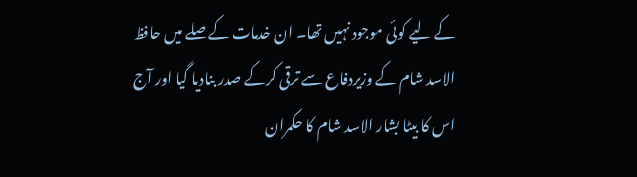کے لیے کوئی موجود نہیں تھا۔ ان خدمات کے صلے میں حافظ الاسد شام کے وزیردفاع سے ترقی کرکے صدر بنادیا گیا اور آج اس کا بیٹا بشار الاسد شام کا حکمران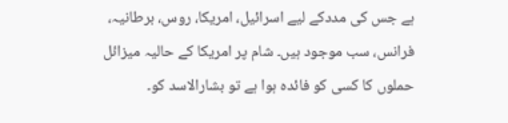ہے جس کی مددکے لیے اسرائیل، امریکا، روس، برطانیہ، فرانس، سب موجود ہیں۔ شام پر امریکا کے حالیہ میزائل حملوں کا کسی کو فائدہ ہوا ہے تو بشارالاسد کو۔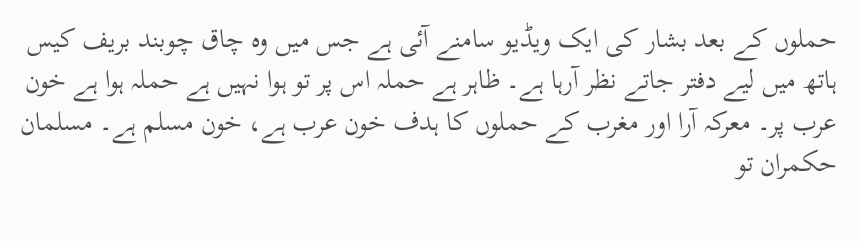حملوں کے بعد بشار کی ایک ویڈیو سامنے آئی ہے جس میں وہ چاق چوبند بریف کیس ہاتھ میں لیے دفتر جاتے نظر آرہا ہے۔ ظاہر ہے حملہ اس پر تو ہوا نہیں ہے حملہ ہوا ہے خون عرب پر۔ معرکہ آرا اور مغرب کے حملوں کا ہدف خون عرب ہے، خون مسلم ہے۔ مسلمان حکمران تو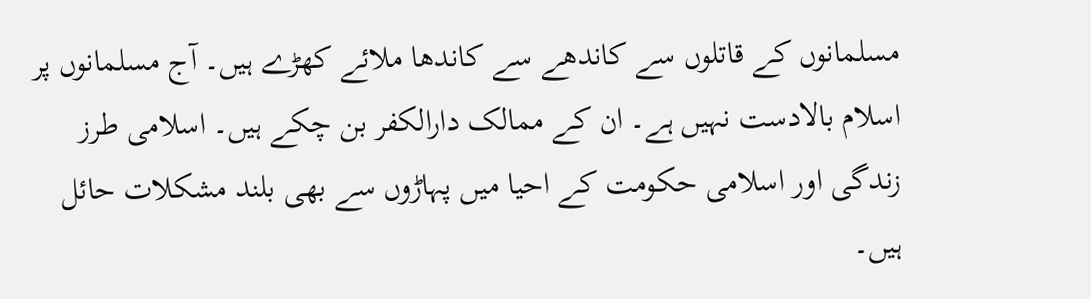مسلمانوں کے قاتلوں سے کاندھے سے کاندھا ملائے کھڑے ہیں۔ آج مسلمانوں پر اسلام بالادست نہیں ہے۔ ان کے ممالک دارالکفر بن چکے ہیں۔ اسلامی طرز زندگی اور اسلامی حکومت کے احیا میں پہاڑوں سے بھی بلند مشکلات حائل ہیں۔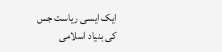ایک ایسی ریاست جس کی بنیاد اسلامی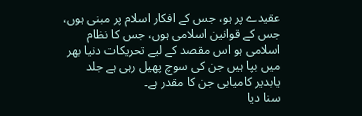عقیدے پر ہو، جس کے افکار اسلام پر مبنی ہوں، جس کے قوانین اسلامی ہوں، جس کا نظام اسلامی ہو اس مقصد کے لیے تحریکات دنیا بھر میں بپا ہیں جن کی سوچ پھیل رہی ہے جلد یابدیر کامیابی جن کا مقدر ہے۔
سنا دیا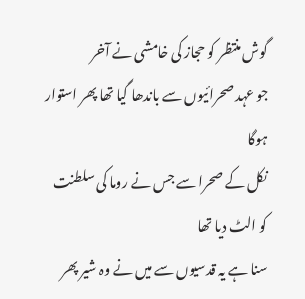گوش منتظر کو حجاز کی خامشی نے آخر
جو عہد صحرائیوں سے باندھا گیا تھا پھر استوار ہوگا
نکل کے صحرا سے جس نے روما کی سلطنت کو الٹ دیا تھا
سنا ہے یہ قدسیوں سے میں نے وہ شیر پھر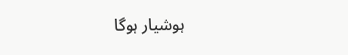ہوشیار ہوگا